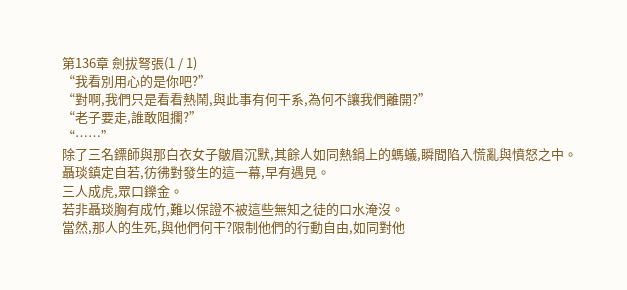第136章 劍拔弩張(1 / 1)
“我看別用心的是你吧?”
“對啊,我們只是看看熱鬧,與此事有何干系,為何不讓我們離開?”
“老子要走,誰敢阻攔?”
“……”
除了三名鏢師與那白衣女子皺眉沉默,其餘人如同熱鍋上的螞蟻,瞬間陷入慌亂與憤怒之中。
聶琰鎮定自若,彷彿對發生的這一幕,早有遇見。
三人成虎,眾口鑠金。
若非聶琰胸有成竹,難以保證不被這些無知之徒的口水淹沒。
當然,那人的生死,與他們何干?限制他們的行動自由,如同對他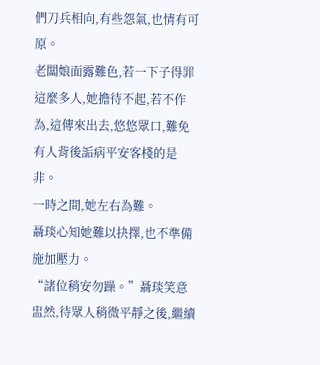們刀兵相向,有些怨氣,也情有可原。
老闆娘面露難色,若一下子得罪這麼多人,她擔待不起,若不作為,這傳來出去,悠悠眾口,難免有人背後詬病平安客棧的是非。
一時之間,她左右為難。
聶琰心知她難以抉擇,也不準備施加壓力。
“諸位稍安勿躁。”聶琰笑意盅然,待眾人稍微平靜之後,繼續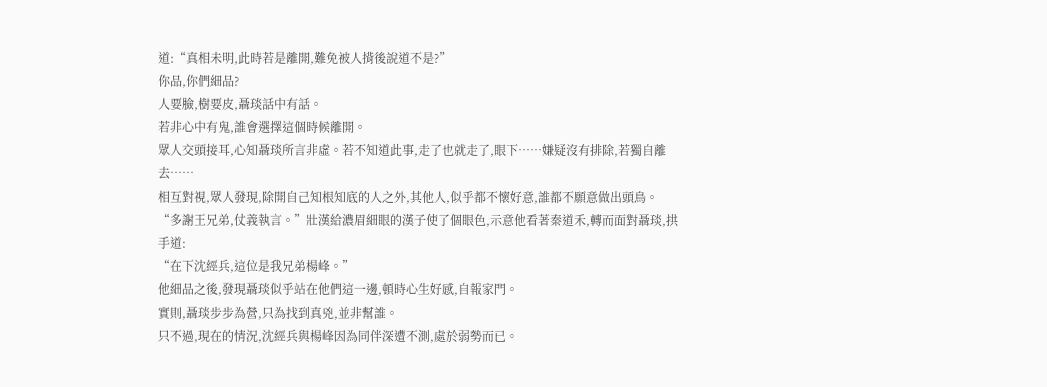道:“真相未明,此時若是離開,難免被人揹後說道不是?”
你品,你們細品?
人要臉,樹要皮,聶琰話中有話。
若非心中有鬼,誰會選擇這個時候離開。
眾人交頭接耳,心知聶琰所言非虛。若不知道此事,走了也就走了,眼下……嫌疑沒有排除,若獨自離去……
相互對視,眾人發現,除開自己知根知底的人之外,其他人,似乎都不懷好意,誰都不願意做出頭鳥。
“多謝王兄弟,仗義執言。”壯漢給濃眉細眼的漢子使了個眼色,示意他看著秦道禾,轉而面對聶琰,拱手道:
“在下沈經兵,這位是我兄弟楊峰。”
他細品之後,發現聶琰似乎站在他們這一邊,頓時心生好感,自報家門。
實則,聶琰步步為營,只為找到真兇,並非幫誰。
只不過,現在的情況,沈經兵與楊峰因為同伴深遭不測,處於弱勢而已。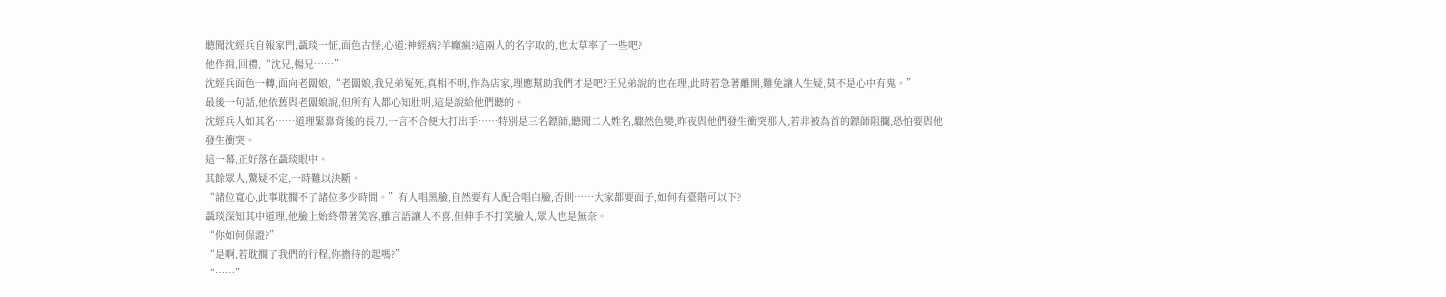聽聞沈經兵自報家門,聶琰一怔,面色古怪,心道:神經病?羊癲瘋?這兩人的名字取的,也太草率了一些吧?
他作揖,回禮,“沈兄,楊兄……”
沈經兵面色一轉,面向老闆娘,“老闆娘,我兄弟冤死,真相不明,作為店家,理應幫助我們才是吧?王兄弟說的也在理,此時若急著離開,難免讓人生疑,莫不是心中有鬼。”
最後一句話,他依舊與老闆娘說,但所有人都心知肚明,這是說給他們聽的。
沈經兵人如其名……道理緊靠背後的長刀,一言不合便大打出手……特別是三名鏢師,聽聞二人姓名,驟然色變,昨夜與他們發生衝突那人,若非被為首的鏢師阻攔,恐怕要與他發生衝突。
這一幕,正好落在聶琰眼中。
其餘眾人,驚疑不定,一時難以決斷。
“諸位寬心,此事耽擱不了諸位多少時間。”有人唱黑臉,自然要有人配合唱白臉,否則……大家都要面子,如何有臺階可以下?
聶琰深知其中道理,他臉上始終帶著笑容,雖言語讓人不喜,但伸手不打笑臉人,眾人也是無奈。
“你如何保證?”
“是啊,若耽擱了我們的行程,你擔待的起嗎?”
“……”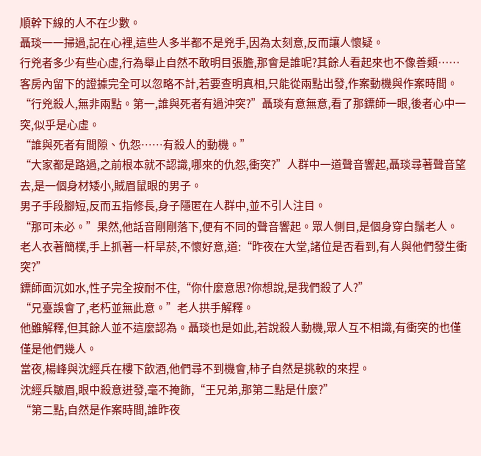順幹下線的人不在少數。
聶琰一一掃過,記在心裡,這些人多半都不是兇手,因為太刻意,反而讓人懷疑。
行兇者多少有些心虛,行為舉止自然不敢明目張膽,那會是誰呢?其餘人看起來也不像善類……
客房內留下的證據完全可以忽略不計,若要查明真相,只能從兩點出發,作案動機與作案時間。
“行兇殺人,無非兩點。第一,誰與死者有過沖突?”聶琰有意無意,看了那鏢師一眼,後者心中一突,似乎是心虛。
“誰與死者有間隙、仇怨……有殺人的動機。”
“大家都是路過,之前根本就不認識,哪來的仇怨,衝突?”人群中一道聲音響起,聶琰尋著聲音望去,是一個身材矮小,賊眉鼠眼的男子。
男子手段腳短,反而五指修長,身子隱匿在人群中,並不引人注目。
“那可未必。”果然,他話音剛剛落下,便有不同的聲音響起。眾人側目,是個身穿白鬚老人。
老人衣著簡樸,手上抓著一杆旱菸,不懷好意,道:“昨夜在大堂,諸位是否看到,有人與他們發生衝突?”
鏢師面沉如水,性子完全按耐不住,“你什麼意思?你想說,是我們殺了人?”
“兄臺誤會了,老朽並無此意。”老人拱手解釋。
他雖解釋,但其餘人並不這麼認為。聶琰也是如此,若說殺人動機,眾人互不相識,有衝突的也僅僅是他們幾人。
當夜,楊峰與沈經兵在樓下飲酒,他們尋不到機會,柿子自然是挑軟的來捏。
沈經兵皺眉,眼中殺意迸發,毫不掩飾,“王兄弟,那第二點是什麼?”
“第二點,自然是作案時間,誰昨夜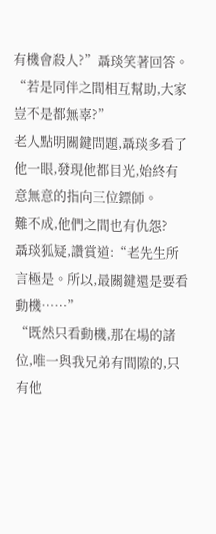有機會殺人?”聶琰笑著回答。
“若是同伴之間相互幫助,大家豈不是都無辜?”
老人點明關鍵問題,聶琰多看了他一眼,發現他都目光,始終有意無意的指向三位鏢師。
難不成,他們之間也有仇怨?
聶琰狐疑,讚賞道:“老先生所言極是。所以,最關鍵還是要看動機……”
“既然只看動機,那在場的諸位,唯一與我兄弟有間隙的,只有他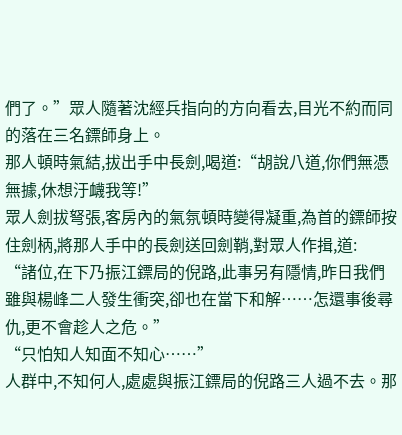們了。”眾人隨著沈經兵指向的方向看去,目光不約而同的落在三名鏢師身上。
那人頓時氣結,拔出手中長劍,喝道:“胡說八道,你們無憑無據,休想汙衊我等!”
眾人劍拔弩張,客房內的氣氛頓時變得凝重,為首的鏢師按住劍柄,將那人手中的長劍送回劍鞘,對眾人作揖,道:
“諸位,在下乃振江鏢局的倪路,此事另有隱情,昨日我們雖與楊峰二人發生衝突,卻也在當下和解……怎還事後尋仇,更不會趁人之危。”
“只怕知人知面不知心……”
人群中,不知何人,處處與振江鏢局的倪路三人過不去。那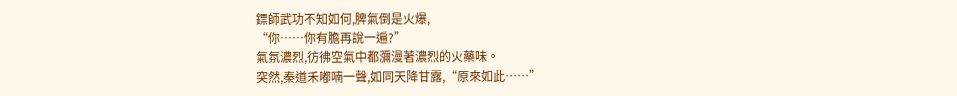鏢師武功不知如何,脾氣倒是火爆,
“你……你有膽再說一遍?”
氣氛濃烈,彷彿空氣中都瀰漫著濃烈的火藥味。
突然,秦道禾嘟喃一聲,如同天降甘露,“原來如此……”